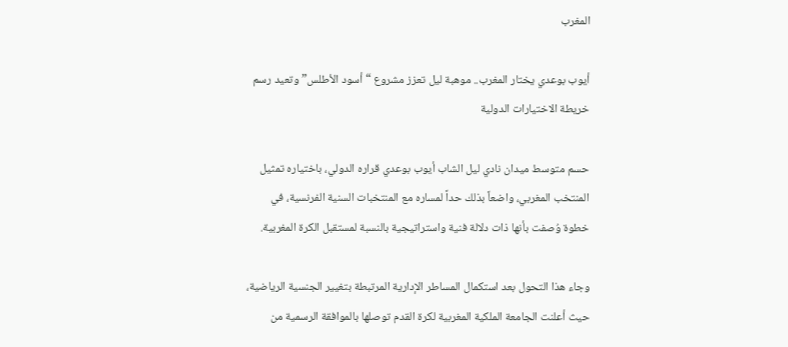المغرب

أيوب بوعدي يختار المغرب.. موهبة ليل تعزز مشروع “أسود الأطلس” وتعيد رسم خريطة الاختيارات الدولية

حسم متوسط ميدان نادي ليل الشاب أيوب بوعدي قراره الدولي، باختياره تمثيل المنتخب المغربي، واضعاً بذلك حداً لمساره مع المنتخبات السنية الفرنسية، في خطوة وُصفت بأنها ذات دلالة فنية واستراتيجية بالنسبة لمستقبل الكرة المغربية.

وجاء هذا التحول بعد استكمال المساطر الإدارية المرتبطة بتغيير الجنسية الرياضية، حيث أعلنت الجامعة الملكية المغربية لكرة القدم توصلها بالموافقة الرسمية من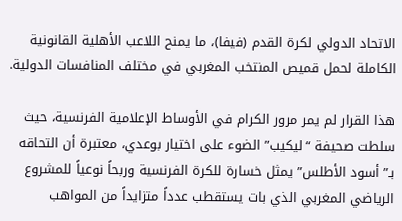الاتحاد الدولي لكرة القدم (فيفا)، ما يمنح اللاعب الأهلية القانونية الكاملة لحمل قميص المنتخب المغربي في مختلف المنافسات الدولية.

هذا القرار لم يمر مرور الكرام في الأوساط الإعلامية الفرنسية، حيث سلطت صحيفة “ليكيب” الضوء على اختيار بوعدي، معتبرة أن التحاقه بـ”أسود الأطلس” يمثل خسارة للكرة الفرنسية وربحاً نوعياً للمشروع الرياضي المغربي الذي بات يستقطب عدداً متزايداً من المواهب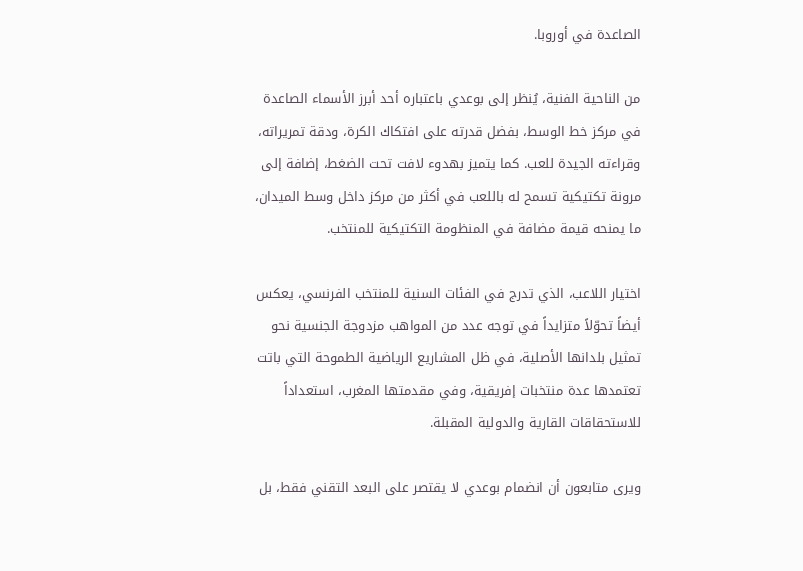الصاعدة في أوروبا.

من الناحية الفنية، يُنظر إلى بوعدي باعتباره أحد أبرز الأسماء الصاعدة في مركز خط الوسط، بفضل قدرته على افتكاك الكرة، ودقة تمريراته، وقراءته الجيدة للعب. كما يتميز بهدوء لافت تحت الضغط، إضافة إلى مرونة تكتيكية تسمح له باللعب في أكثر من مركز داخل وسط الميدان، ما يمنحه قيمة مضافة في المنظومة التكتيكية للمنتخب.

اختيار اللاعب، الذي تدرج في الفئات السنية للمنتخب الفرنسي، يعكس أيضاً تحوّلاً متزايداً في توجه عدد من المواهب مزدوجة الجنسية نحو تمثيل بلدانها الأصلية، في ظل المشاريع الرياضية الطموحة التي باتت تعتمدها عدة منتخبات إفريقية، وفي مقدمتها المغرب، استعداداً للاستحقاقات القارية والدولية المقبلة.

ويرى متابعون أن انضمام بوعدي لا يقتصر على البعد التقني فقط، بل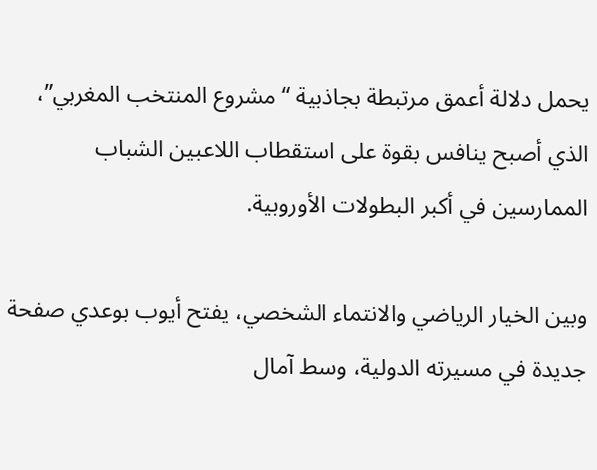يحمل دلالة أعمق مرتبطة بجاذبية “مشروع المنتخب المغربي”، الذي أصبح ينافس بقوة على استقطاب اللاعبين الشباب الممارسين في أكبر البطولات الأوروبية.

وبين الخيار الرياضي والانتماء الشخصي، يفتح أيوب بوعدي صفحة جديدة في مسيرته الدولية، وسط آمال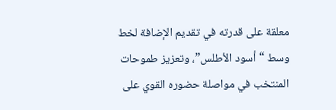معلقة على قدرته في تقديم الإضافة لخط وسط “أسود الأطلس”، وتعزيز طموحات المنتخب في مواصلة حضوره القوي على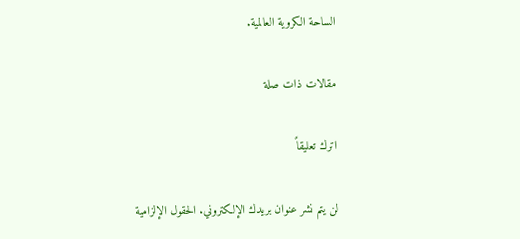الساحة الكروية العالمية.

مقالات ذات صلة

اترك تعليقاً

لن يتم نشر عنوان بريدك الإلكتروني. الحقول الإلزامية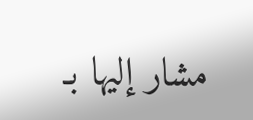مشار إليها بـ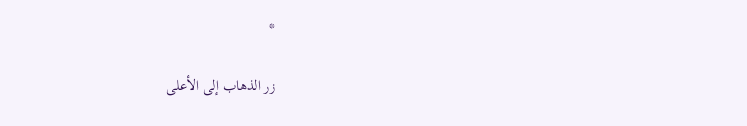*

زر الذهاب إلى الأعلى